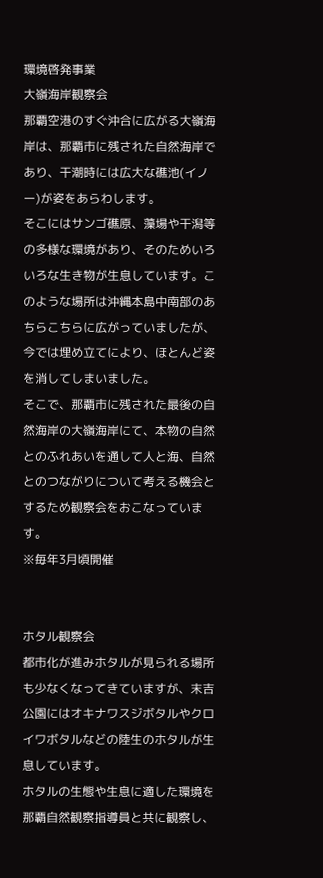環境啓発事業
大嶺海岸観察会
那覇空港のすぐ沖合に広がる大嶺海岸は、那覇市に残された自然海岸であり、干潮時には広大な礁池(イノー)が姿をあらわします。
そこにはサンゴ礁原、藻場や干潟等の多様な環境があり、そのためいろいろな生き物が生息しています。このような場所は沖縄本島中南部のあちらこちらに広がっていましたが、今では埋め立てにより、ほとんど姿を消してしまいました。
そこで、那覇市に残された最後の自然海岸の大嶺海岸にて、本物の自然とのふれあいを通して人と海、自然とのつながりについて考える機会とするため観察会をおこなっています。
※毎年3月頃開催


ホタル観察会
都市化が進みホタルが見られる場所も少なくなってきていますが、末吉公園にはオキナワスジボタルやクロイワボタルなどの陸生のホタルが生息しています。
ホタルの生態や生息に適した環境を那覇自然観察指導員と共に観察し、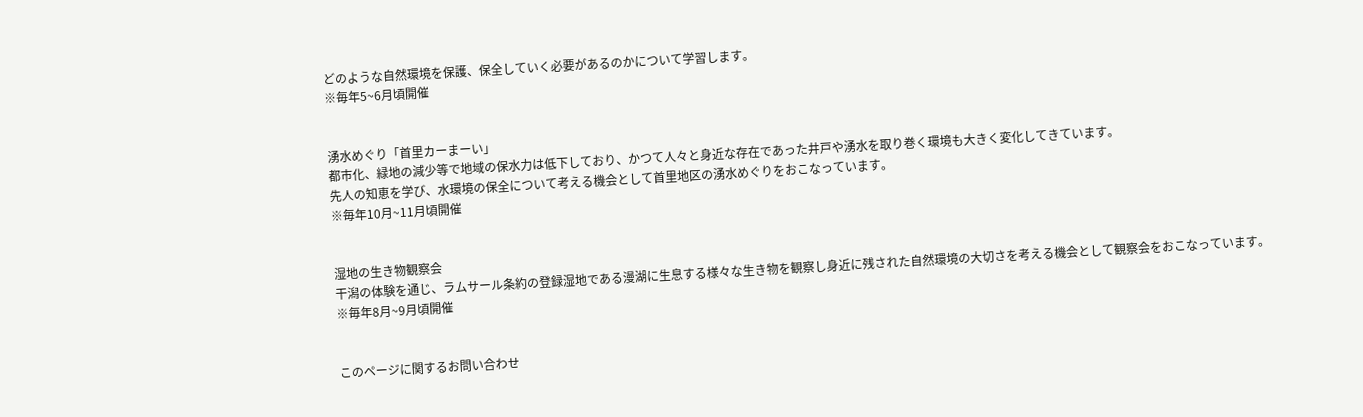どのような自然環境を保護、保全していく必要があるのかについて学習します。
※毎年5~6月頃開催


湧水めぐり「首里カーまーい」
都市化、緑地の減少等で地域の保水力は低下しており、かつて人々と身近な存在であった井戸や湧水を取り巻く環境も大きく変化してきています。
先人の知恵を学び、水環境の保全について考える機会として首里地区の湧水めぐりをおこなっています。
※毎年10月~11月頃開催


湿地の生き物観察会
干潟の体験を通じ、ラムサール条約の登録湿地である漫湖に生息する様々な生き物を観察し身近に残された自然環境の大切さを考える機会として観察会をおこなっています。
※毎年8月~9月頃開催


このページに関するお問い合わせ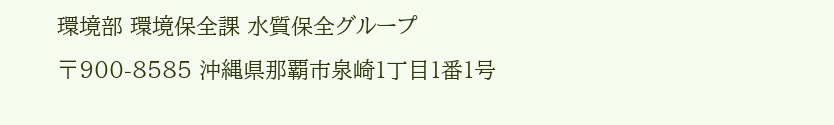環境部 環境保全課 水質保全グループ
〒900-8585 沖縄県那覇市泉崎1丁目1番1号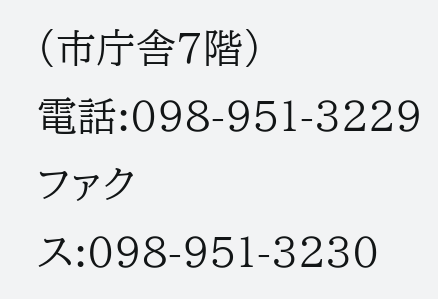(市庁舎7階)
電話:098-951-3229
ファクス:098-951-3230